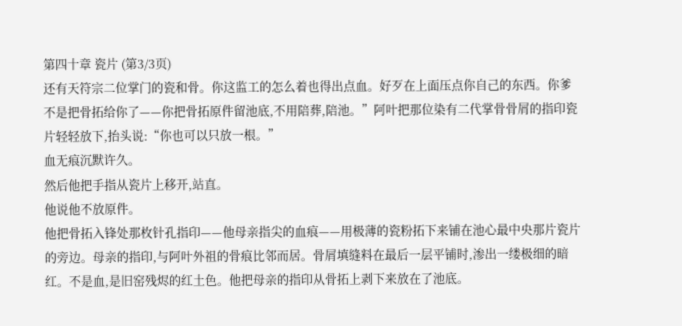第四十章 瓷片 (第3/3页)
还有天符宗二位掌门的瓷和骨。你这监工的怎么着也得出点血。好歹在上面压点你自己的东西。你爹不是把骨拓给你了——你把骨拓原件留池底,不用陪葬,陪池。”阿叶把那位染有二代掌骨骨屑的指印瓷片轻轻放下,抬头说:“你也可以只放一根。”
血无痕沉默许久。
然后他把手指从瓷片上移开,站直。
他说他不放原件。
他把骨拓入锋处那枚针孔指印——他母亲指尖的血痕——用极薄的瓷粉拓下来铺在池心最中央那片瓷片的旁边。母亲的指印,与阿叶外祖的骨痕比邻而居。骨屑填缝料在最后一层平铺时,渗出一缕极细的暗红。不是血,是旧窑残烬的红土色。他把母亲的指印从骨拓上剥下来放在了池底。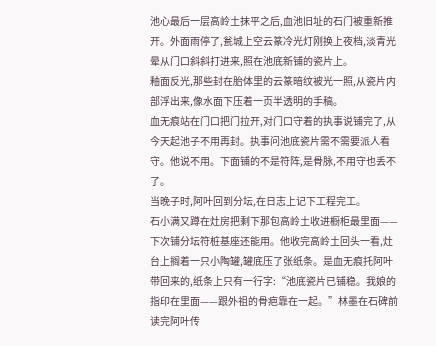池心最后一层高岭土抹平之后,血池旧址的石门被重新推开。外面雨停了,瓮城上空云篆冷光灯刚换上夜档,淡青光晕从门口斜斜打进来,照在池底新铺的瓷片上。
釉面反光,那些封在胎体里的云篆暗纹被光一照,从瓷片内部浮出来,像水面下压着一页半透明的手稿。
血无痕站在门口把门拉开,对门口守着的执事说铺完了,从今天起池子不用再封。执事问池底瓷片需不需要派人看守。他说不用。下面铺的不是符阵,是骨脉,不用守也丢不了。
当晚子时,阿叶回到分坛,在日志上记下工程完工。
石小满又蹲在灶房把剩下那包高岭土收进橱柜最里面——下次铺分坛符桩基座还能用。他收完高岭土回头一看,灶台上搁着一只小陶罐,罐底压了张纸条。是血无痕托阿叶带回来的,纸条上只有一行字:“池底瓷片已铺稳。我娘的指印在里面——跟外祖的骨疤靠在一起。”林墨在石碑前读完阿叶传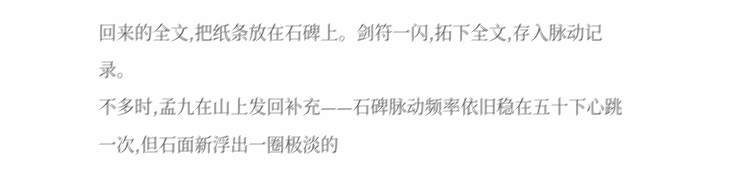回来的全文,把纸条放在石碑上。剑符一闪,拓下全文,存入脉动记录。
不多时,孟九在山上发回补充——石碑脉动频率依旧稳在五十下心跳一次,但石面新浮出一圈极淡的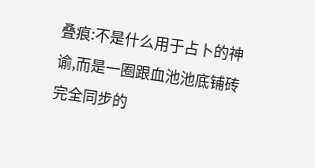叠痕:不是什么用于占卜的神谕,而是一圈跟血池池底铺砖完全同步的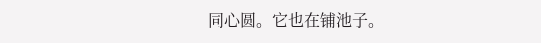同心圆。它也在铺池子。